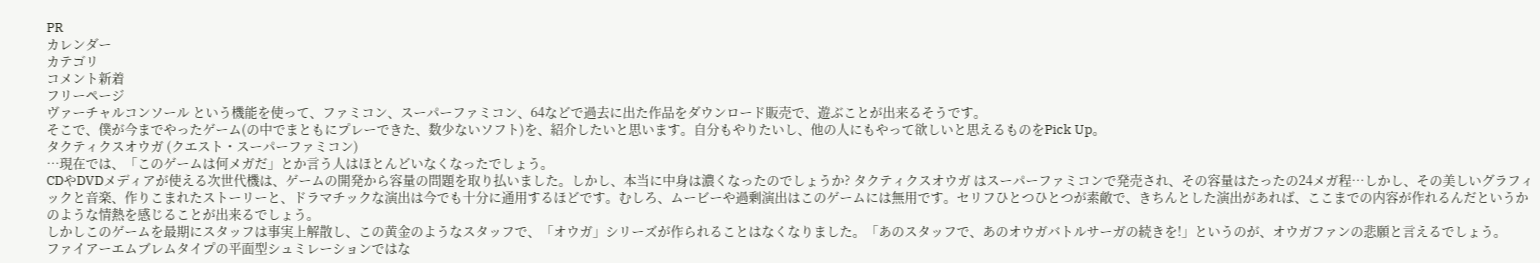PR
カレンダー
カテゴリ
コメント新着
フリーページ
ヴァーチャルコンソール という機能を使って、ファミコン、スーパーファミコン、64などで過去に出た作品をダウンロード販売で、遊ぶことが出来るそうです。
そこで、僕が今までやったゲーム(の中でまともにプレーできた、数少ないソフト)を、紹介したいと思います。自分もやりたいし、他の人にもやって欲しいと思えるものをPick Up。
タクティクスオウガ (クエスト・スーパーファミコン)
…現在では、「このゲームは何メガだ」とか言う人はほとんどいなくなったでしょう。
CDやDVDメディアが使える次世代機は、ゲームの開発から容量の問題を取り払いました。しかし、本当に中身は濃くなったのでしょうか? タクティクスオウガ はスーパーファミコンで発売され、その容量はたったの24メガ程…しかし、その美しいグラフィックと音楽、作りこまれたストーリーと、ドラマチックな演出は今でも十分に通用するほどです。むしろ、ムービーや過剰演出はこのゲームには無用です。セリフひとつひとつが素敵で、きちんとした演出があれば、ここまでの内容が作れるんだというかのような情熱を感じることが出来るでしょう。
しかしこのゲームを最期にスタッフは事実上解散し、この黄金のようなスタッフで、「オウガ」シリーズが作られることはなくなりました。「あのスタッフで、あのオウガバトルサーガの続きを!」というのが、オウガファンの悲願と言えるでしょう。
ファイアーエムブレムタイプの平面型シュミレーションではな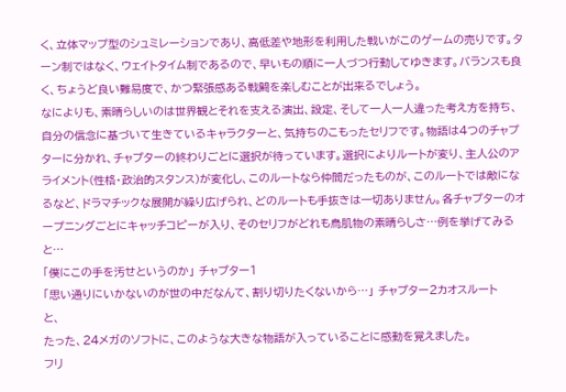く、立体マップ型のシュミレーションであり、高低差や地形を利用した戦いがこのゲームの売りです。ターン制ではなく、ウェイトタイム制であるので、早いもの順に一人づつ行動してゆきます。バランスも良く、ちょうど良い難易度で、かつ緊張感ある戦闘を楽しむことが出来るでしょう。
なによりも、素晴らしいのは世界観とそれを支える演出、設定、そして一人一人違った考え方を持ち、自分の信念に基づいて生きているキャラクターと、気持ちのこもったセリフです。物語は4つのチャプターに分かれ、チャプターの終わりごとに選択が待っています。選択によりルートが変り、主人公のアライメント(性格・政治的スタンス)が変化し、このルートなら仲間だったものが、このルートでは敵になるなど、ドラマチックな展開が繰り広げられ、どのルートも手抜きは一切ありません。各チャプターのオープニングごとにキャッチコピーが入り、そのセリフがどれも鳥肌物の素晴らしさ…例を挙げてみると…
「僕にこの手を汚せというのか」 チャプター1
「思い通りにいかないのが世の中だなんて、割り切りたくないから…」 チャプター2カオスルート
と、
たった、24メガのソフトに、このような大きな物語が入っていることに感動を覚えました。
フリ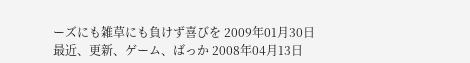ーズにも雑草にも負けず喜びを 2009年01月30日
最近、更新、ゲーム、ばっか 2008年04月13日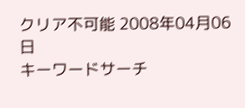クリア不可能 2008年04月06日
キーワードサーチ